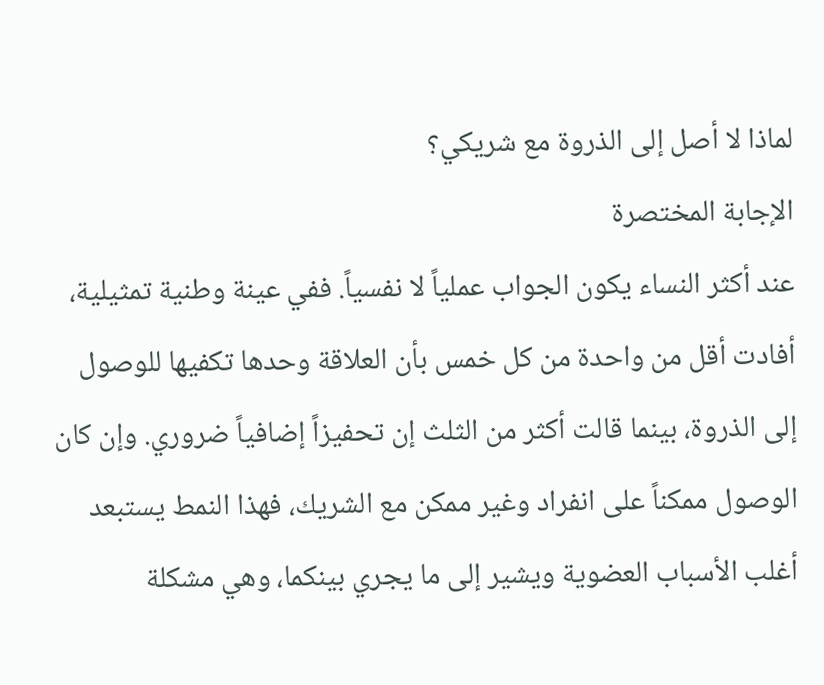لماذا لا أصل إلى الذروة مع شريكي؟
الإجابة المختصرة
عند أكثر النساء يكون الجواب عملياً لا نفسياً. ففي عينة وطنية تمثيلية، أفادت أقل من واحدة من كل خمس بأن العلاقة وحدها تكفيها للوصول إلى الذروة، بينما قالت أكثر من الثلث إن تحفيزاً إضافياً ضروري. وإن كان الوصول ممكناً على انفراد وغير ممكن مع الشريك، فهذا النمط يستبعد أغلب الأسباب العضوية ويشير إلى ما يجري بينكما، وهي مشكلة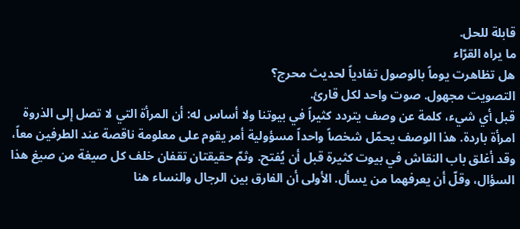قابلة للحل.
ما يراه القرّاء
هل تظاهرت يوماً بالوصول تفادياً لحديث محرج؟
التصويت مجهول. صوت واحد لكل قارئ.
قبل أي شيء، كلمة عن وصف يتردد كثيراً في بيوتنا ولا أساس له: أن المرأة التي لا تصل إلى الذروة امرأة باردة. هذا الوصف يحمّل شخصاً واحداً مسؤولية أمر يقوم على معلومة ناقصة عند الطرفين معاً، وقد أغلق باب النقاش في بيوت كثيرة قبل أن يُفتح. وثمّ حقيقتان تقفان خلف كل صيغة من صيغ هذا السؤال، وقلّ أن يعرفهما من يسأل. الأولى أن الفارق بين الرجال والنساء هنا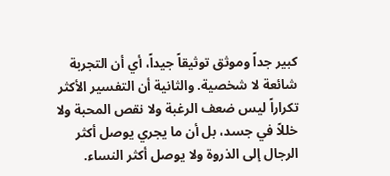كبير جداً وموثق توثيقاً جيداً، أي أن التجربة شائعة لا شخصية. والثانية أن التفسير الأكثر تكراراً ليس ضعف الرغبة ولا نقص المحبة ولا خللاً في جسد، بل أن ما يجري يوصل أكثر الرجال إلى الذروة ولا يوصل أكثر النساء.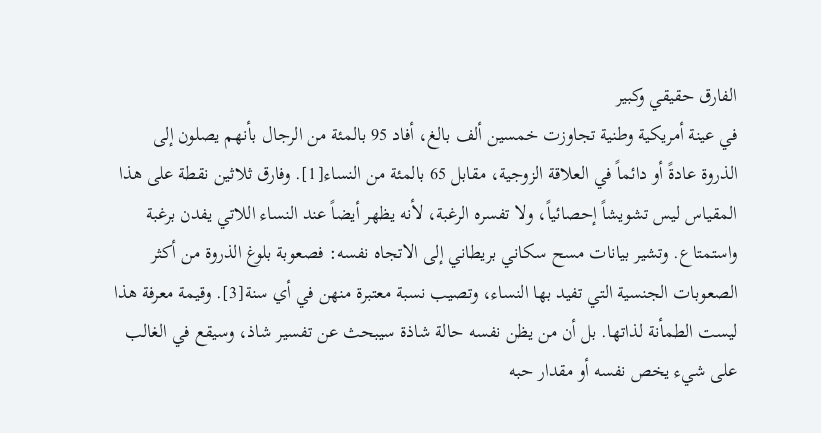الفارق حقيقي وكبير
في عينة أمريكية وطنية تجاوزت خمسين ألف بالغ، أفاد 95 بالمئة من الرجال بأنهم يصلون إلى الذروة عادةً أو دائماً في العلاقة الزوجية، مقابل 65 بالمئة من النساء[1]. وفارق ثلاثين نقطة على هذا المقياس ليس تشويشاً إحصائياً، ولا تفسره الرغبة، لأنه يظهر أيضاً عند النساء اللاتي يفدن برغبة واستمتاع. وتشير بيانات مسح سكاني بريطاني إلى الاتجاه نفسه: فصعوبة بلوغ الذروة من أكثر الصعوبات الجنسية التي تفيد بها النساء، وتصيب نسبة معتبرة منهن في أي سنة[3]. وقيمة معرفة هذا ليست الطمأنة لذاتها. بل أن من يظن نفسه حالة شاذة سيبحث عن تفسير شاذ، وسيقع في الغالب على شيء يخص نفسه أو مقدار حبه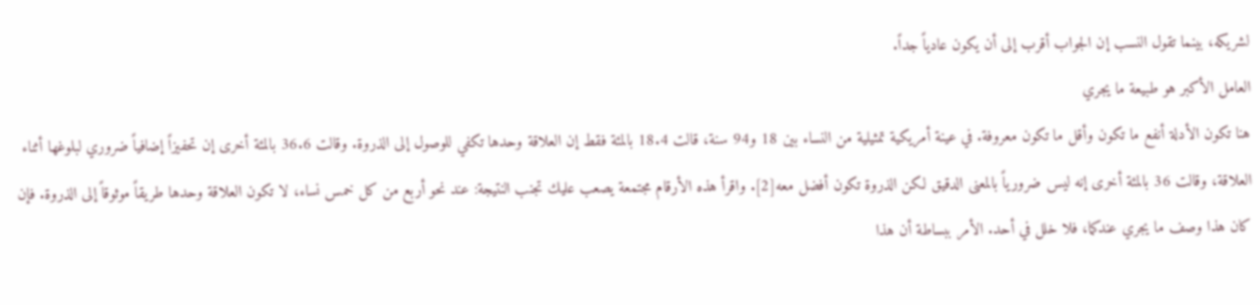لشريكه، بينما تقول النسب إن الجواب أقرب إلى أن يكون عادياً جداً.
العامل الأكبر هو طبيعة ما يجري
هنا تكون الأدلة أنفع ما تكون وأقل ما تكون معروفة. في عينة أمريكية تمثيلية من النساء بين 18 و94 سنة، قالت 18.4 بالمئة فقط إن العلاقة وحدها تكفي للوصول إلى الذروة. وقالت 36.6 بالمئة أخرى إن تحفيزاً إضافياً ضروري لبلوغها أثناء العلاقة، وقالت 36 بالمئة أخرى إنه ليس ضرورياً بالمعنى الدقيق لكن الذروة تكون أفضل معه[2]. واقرأ هذه الأرقام مجتمعة يصعب عليك تجنب النتيجة: عند نحو أربع من كل خمس نساء، لا تكون العلاقة وحدها طريقاً موثوقاً إلى الذروة. فإن كان هذا وصف ما يجري عندكما، فلا خلل في أحد. الأمر ببساطة أن هذا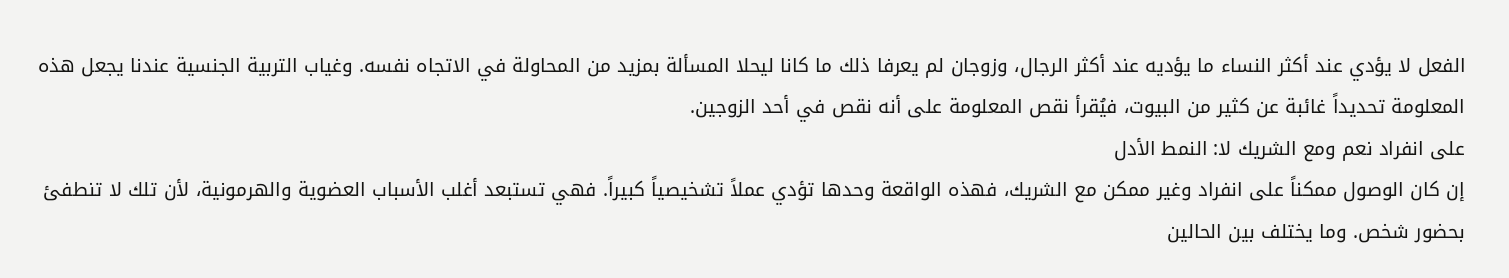الفعل لا يؤدي عند أكثر النساء ما يؤديه عند أكثر الرجال، وزوجان لم يعرفا ذلك ما كانا ليحلا المسألة بمزيد من المحاولة في الاتجاه نفسه. وغياب التربية الجنسية عندنا يجعل هذه المعلومة تحديداً غائبة عن كثير من البيوت، فيُقرأ نقص المعلومة على أنه نقص في أحد الزوجين.
على انفراد نعم ومع الشريك لا: النمط الأدل
إن كان الوصول ممكناً على انفراد وغير ممكن مع الشريك، فهذه الواقعة وحدها تؤدي عملاً تشخيصياً كبيراً. فهي تستبعد أغلب الأسباب العضوية والهرمونية، لأن تلك لا تنطفئ بحضور شخص. وما يختلف بين الحالين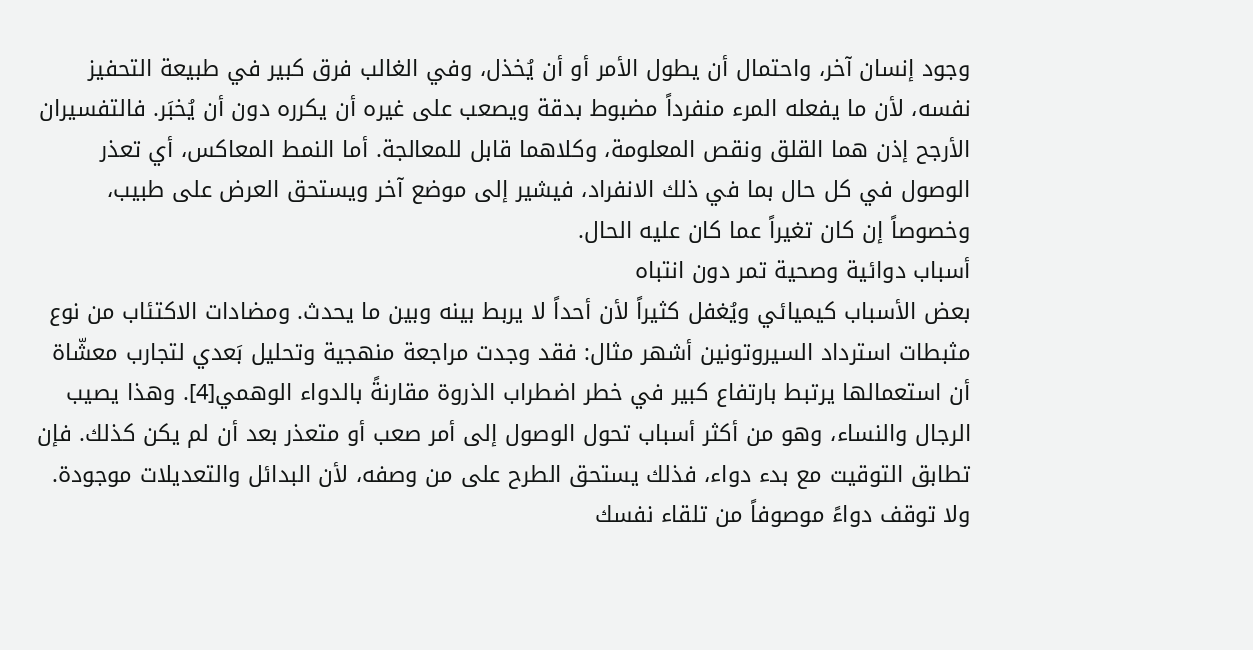وجود إنسان آخر، واحتمال أن يطول الأمر أو أن يُخذل، وفي الغالب فرق كبير في طبيعة التحفيز نفسه، لأن ما يفعله المرء منفرداً مضبوط بدقة ويصعب على غيره أن يكرره دون أن يُخبَر. فالتفسيران الأرجح إذن هما القلق ونقص المعلومة، وكلاهما قابل للمعالجة. أما النمط المعاكس، أي تعذر الوصول في كل حال بما في ذلك الانفراد، فيشير إلى موضع آخر ويستحق العرض على طبيب، وخصوصاً إن كان تغيراً عما كان عليه الحال.
أسباب دوائية وصحية تمر دون انتباه
بعض الأسباب كيميائي ويُغفل كثيراً لأن أحداً لا يربط بينه وبين ما يحدث. ومضادات الاكتئاب من نوع مثبطات استرداد السيروتونين أشهر مثال: فقد وجدت مراجعة منهجية وتحليل بَعدي لتجارب معشّاة أن استعمالها يرتبط بارتفاع كبير في خطر اضطراب الذروة مقارنةً بالدواء الوهمي[4]. وهذا يصيب الرجال والنساء، وهو من أكثر أسباب تحول الوصول إلى أمر صعب أو متعذر بعد أن لم يكن كذلك. فإن تطابق التوقيت مع بدء دواء، فذلك يستحق الطرح على من وصفه، لأن البدائل والتعديلات موجودة. ولا توقف دواءً موصوفاً من تلقاء نفسك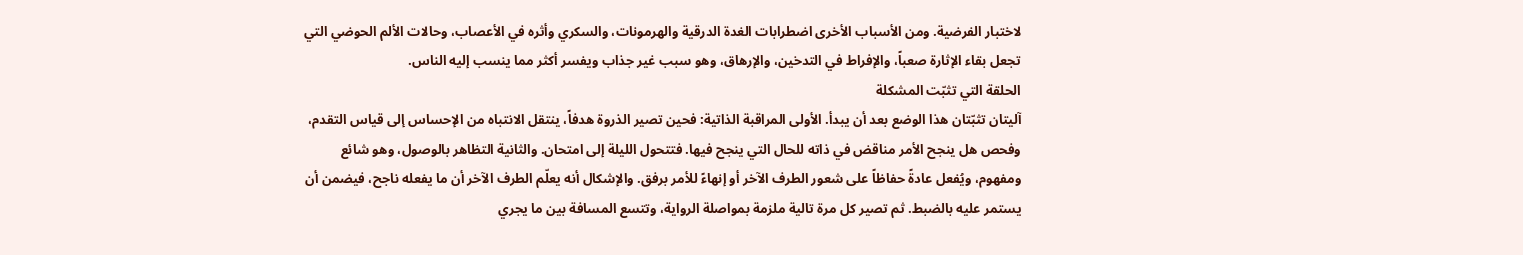لاختبار الفرضية. ومن الأسباب الأخرى اضطرابات الغدة الدرقية والهرمونات، والسكري وأثره في الأعصاب، وحالات الألم الحوضي التي تجعل بقاء الإثارة صعباً، والإفراط في التدخين، والإرهاق، وهو سبب غير جذاب ويفسر أكثر مما ينسب إليه الناس.
الحلقة التي تثبّت المشكلة
آليتان تثبّتان هذا الوضع بعد أن يبدأ. الأولى المراقبة الذاتية: فحين تصير الذروة هدفاً، ينتقل الانتباه من الإحساس إلى قياس التقدم، وفحص هل ينجح الأمر مناقض في ذاته للحال التي ينجح فيها. فتتحول الليلة إلى امتحان. والثانية التظاهر بالوصول، وهو شائع ومفهوم، ويُفعل عادةً حفاظاً على شعور الطرف الآخر أو إنهاءً للأمر برفق. والإشكال أنه يعلّم الطرف الآخر أن ما يفعله ناجح، فيضمن أن يستمر عليه بالضبط. ثم تصير كل مرة تالية ملزمة بمواصلة الرواية، وتتسع المسافة بين ما يجري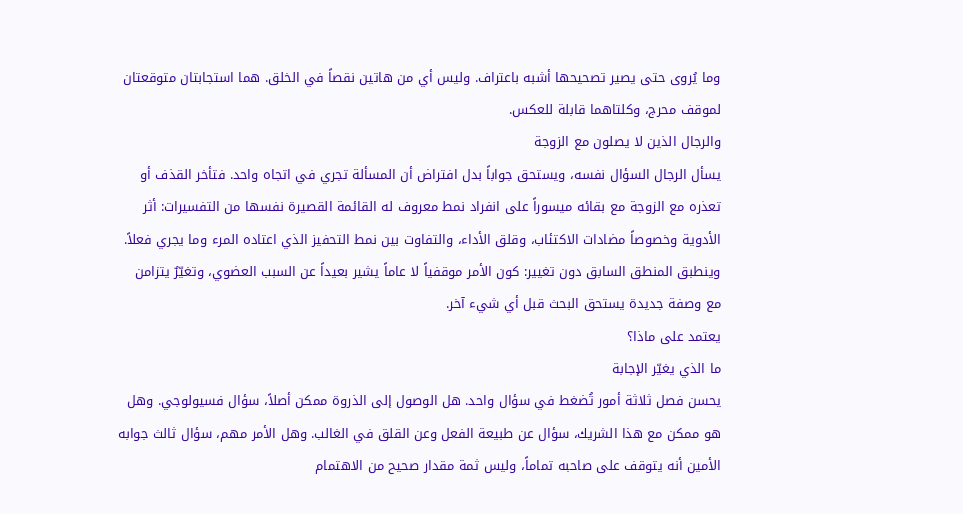وما يُروى حتى يصير تصحيحها أشبه باعتراف. وليس أي من هاتين نقصاً في الخلق. هما استجابتان متوقعتان لموقف محرج، وكلتاهما قابلة للعكس.
والرجال الذين لا يصلون مع الزوجة
يسأل الرجال السؤال نفسه، ويستحق جواباً بدل افتراض أن المسألة تجري في اتجاه واحد. فتأخر القذف أو تعذره مع الزوجة مع بقائه ميسوراً على انفراد نمط معروف له القائمة القصيرة نفسها من التفسيرات: أثر الأدوية وخصوصاً مضادات الاكتئاب، وقلق الأداء، والتفاوت بين نمط التحفيز الذي اعتاده المرء وما يجري فعلاً. وينطبق المنطق السابق دون تغيير: كون الأمر موقفياً لا عاماً يشير بعيداً عن السبب العضوي، وتغيّرٌ يتزامن مع وصفة جديدة يستحق البحث قبل أي شيء آخر.
يعتمد على ماذا؟
ما الذي يغيّر الإجابة
يحسن فصل ثلاثة أمور تُضغط في سؤال واحد. هل الوصول إلى الذروة ممكن أصلاً، سؤال فسيولوجي. وهل هو ممكن مع هذا الشريك، سؤال عن طبيعة الفعل وعن القلق في الغالب. وهل الأمر مهم، سؤال ثالث جوابه الأمين أنه يتوقف على صاحبه تماماً، وليس ثمة مقدار صحيح من الاهتمام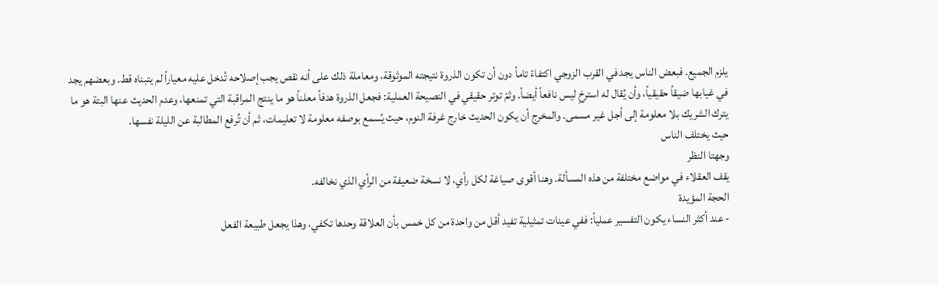يلزم الجميع. فبعض الناس يجد في القرب الزوجي اكتفاءً تاماً دون أن تكون الذروة نتيجته الموثوقة، ومعاملة ذلك على أنه نقص يجب إصلاحه تُدخل عليه معياراً لم يتبناه قط. وبعضهم يجد في غيابها ضيقاً حقيقياً، وأن يُقال له استرخِ ليس نافعاً أيضاً. وثمّ توتر حقيقي في النصيحة العملية: فجعل الذروة هدفاً معلناً هو ما ينتج المراقبة التي تمنعها، وعدم الحديث عنها البتة هو ما يترك الشريك بلا معلومة إلى أجل غير مسمى. والمخرج أن يكون الحديث خارج غرفة النوم، حيث يُسمع بوصفه معلومة لا تعليمات، ثم أن تُرفع المطالبة عن الليلة نفسها.
حيث يختلف الناس
وجهتا النظر
يقف العقلاء في مواضع مختلفة من هذه المسألة. وهنا أقوى صياغة لكل رأي، لا نسخة ضعيفة من الرأي الذي نخالفه.
الحجة المؤيدة
- عند أكثر النساء يكون التفسير عملياً: ففي عينات تمثيلية تفيد أقل من واحدة من كل خمس بأن العلاقة وحدها تكفي، وهذا يجعل طبيعة الفعل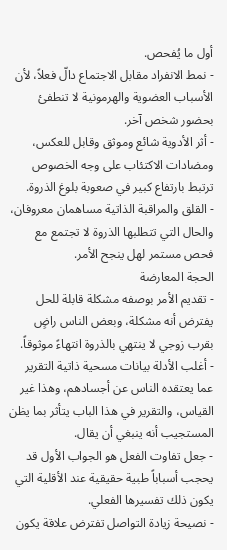أول ما يُفحص.
- نمط الانفراد مقابل الاجتماع دالّ فعلاً، لأن الأسباب العضوية والهرمونية لا تنطفئ بحضور شخص آخر.
- أثر الأدوية شائع وموثق وقابل للعكس، ومضادات الاكتئاب على وجه الخصوص ترتبط بارتفاع كبير في صعوبة بلوغ الذروة.
- القلق والمراقبة الذاتية مساهمان معروفان، والحال التي تتطلبها الذروة لا تجتمع مع فحص مستمر لهل ينجح الأمر.
الحجة المعارضة
- تقديم الأمر بوصفه مشكلة قابلة للحل يفترض أنه مشكلة، وبعض الناس راضٍ بقرب زوجي لا ينتهي بالذروة انتهاءً موثوقاً.
- أغلب الأدلة بيانات مسحية ذاتية التقرير عما يعتقده الناس عن أجسادهم، وهذا غير القياس، والتقرير في هذا الباب يتأثر بما يظن المستجيب أنه ينبغي أن يقال.
- جعل تفاوت الفعل هو الجواب الأول قد يحجب أسباباً طبية حقيقية عند الأقلية التي يكون ذلك تفسيرها الفعلي.
- نصيحة زيادة التواصل تفترض علاقة يكون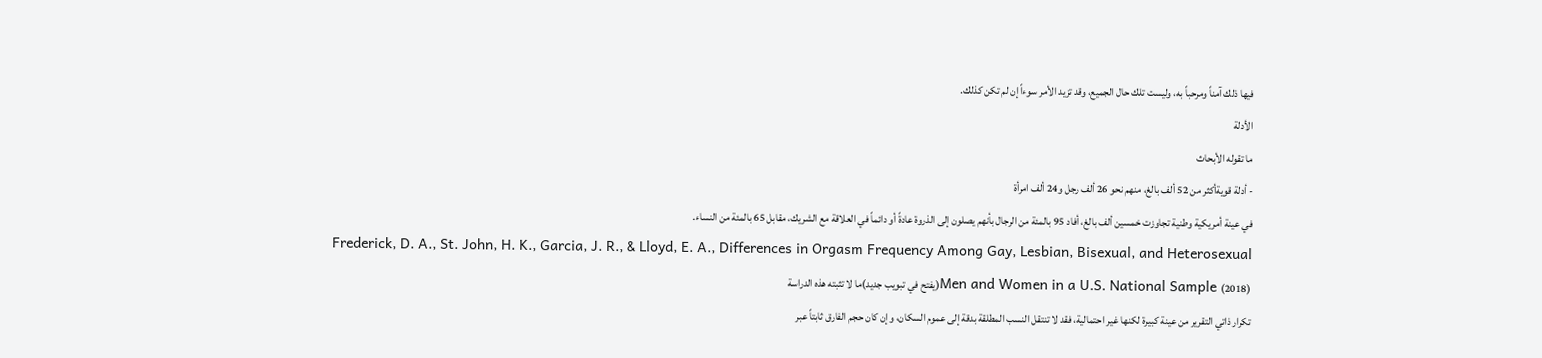فيها ذلك آمناً ومرحباً به، وليست تلك حال الجميع، وقد تزيد الأمر سوءاً إن لم تكن كذلك.
الأدلة
ما تقوله الأبحاث
- أدلة قويةأكثر من 52 ألف بالغ، منهم نحو 26 ألف رجل و24 ألف امرأة
في عينة أمريكية وطنية تجاوزت خمسين ألف بالغ، أفاد 95 بالمئة من الرجال بأنهم يصلون إلى الذروة عادةً أو دائماً في العلاقة مع الشريك، مقابل 65 بالمئة من النساء.
Frederick, D. A., St. John, H. K., Garcia, J. R., & Lloyd, E. A., Differences in Orgasm Frequency Among Gay, Lesbian, Bisexual, and Heterosexual Men and Women in a U.S. National Sample (2018)(يفتح في تبويب جديد)ما لا تثبته هذه الدراسة
تكرار ذاتي التقرير من عينة كبيرة لكنها غير احتمالية، فقد لا تنتقل النسب المطلقة بدقة إلى عموم السكان، وإن كان حجم الفارق ثابتاً عبر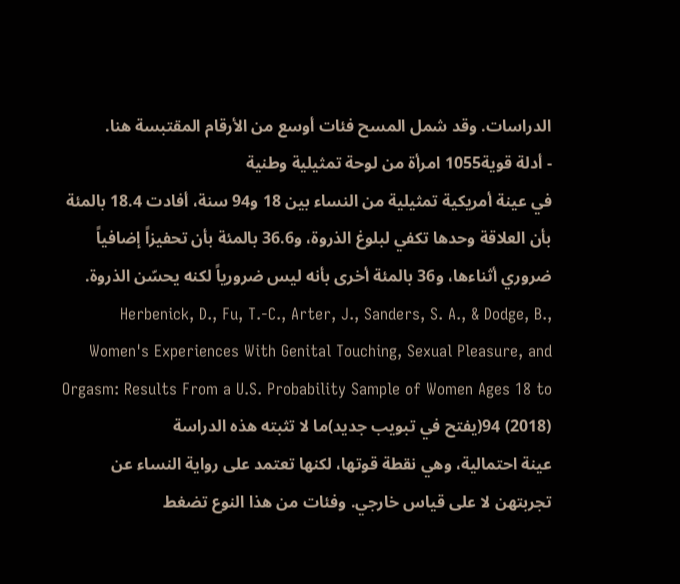الدراسات. وقد شمل المسح فئات أوسع من الأرقام المقتبسة هنا.
- أدلة قوية1055 امرأة من لوحة تمثيلية وطنية
في عينة أمريكية تمثيلية من النساء بين 18 و94 سنة، أفادت 18.4 بالمئة بأن العلاقة وحدها تكفي لبلوغ الذروة، و36.6 بالمئة بأن تحفيزاً إضافياً ضروري أثناءها، و36 بالمئة أخرى بأنه ليس ضرورياً لكنه يحسّن الذروة.
Herbenick, D., Fu, T.-C., Arter, J., Sanders, S. A., & Dodge, B., Women's Experiences With Genital Touching, Sexual Pleasure, and Orgasm: Results From a U.S. Probability Sample of Women Ages 18 to 94 (2018)(يفتح في تبويب جديد)ما لا تثبته هذه الدراسة
عينة احتمالية، وهي نقطة قوتها، لكنها تعتمد على رواية النساء عن تجربتهن لا على قياس خارجي. وفئات من هذا النوع تضغط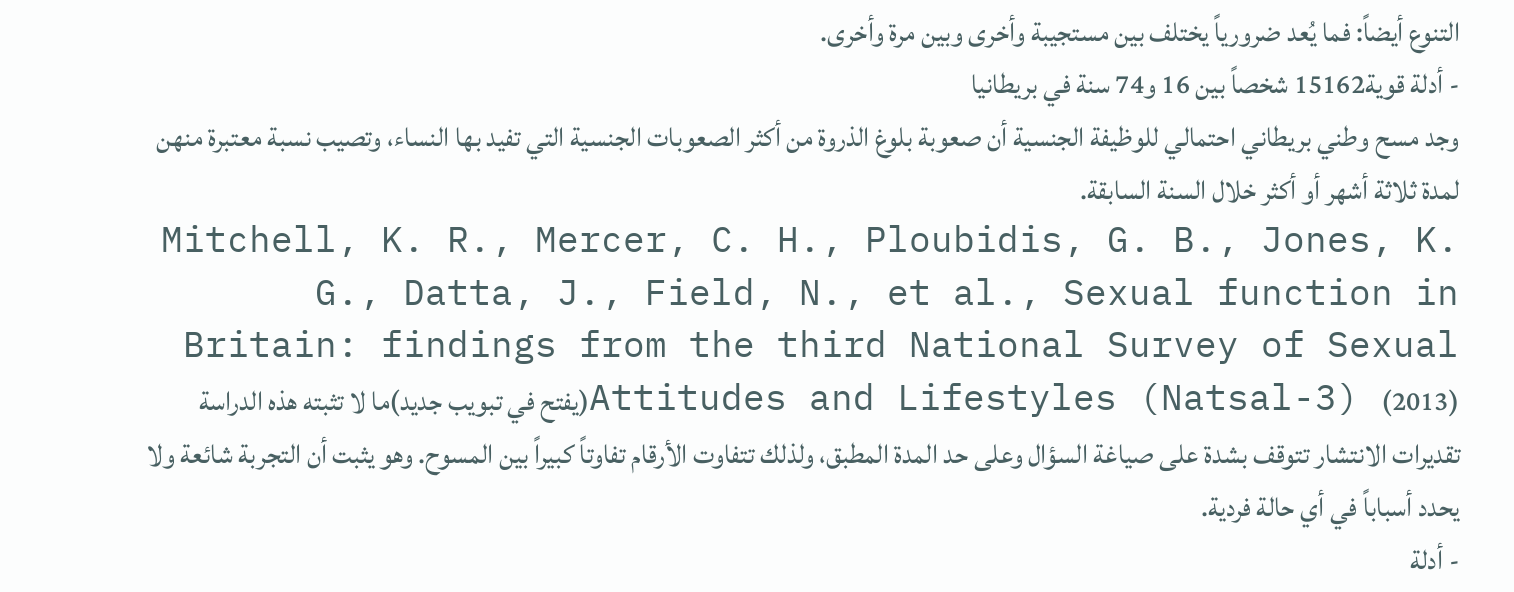التنوع أيضاً: فما يُعد ضرورياً يختلف بين مستجيبة وأخرى وبين مرة وأخرى.
- أدلة قوية15162 شخصاً بين 16 و74 سنة في بريطانيا
وجد مسح وطني بريطاني احتمالي للوظيفة الجنسية أن صعوبة بلوغ الذروة من أكثر الصعوبات الجنسية التي تفيد بها النساء، وتصيب نسبة معتبرة منهن لمدة ثلاثة أشهر أو أكثر خلال السنة السابقة.
Mitchell, K. R., Mercer, C. H., Ploubidis, G. B., Jones, K. G., Datta, J., Field, N., et al., Sexual function in Britain: findings from the third National Survey of Sexual Attitudes and Lifestyles (Natsal-3) (2013)(يفتح في تبويب جديد)ما لا تثبته هذه الدراسة
تقديرات الانتشار تتوقف بشدة على صياغة السؤال وعلى حد المدة المطبق، ولذلك تتفاوت الأرقام تفاوتاً كبيراً بين المسوح. وهو يثبت أن التجربة شائعة ولا يحدد أسباباً في أي حالة فردية.
- أدلة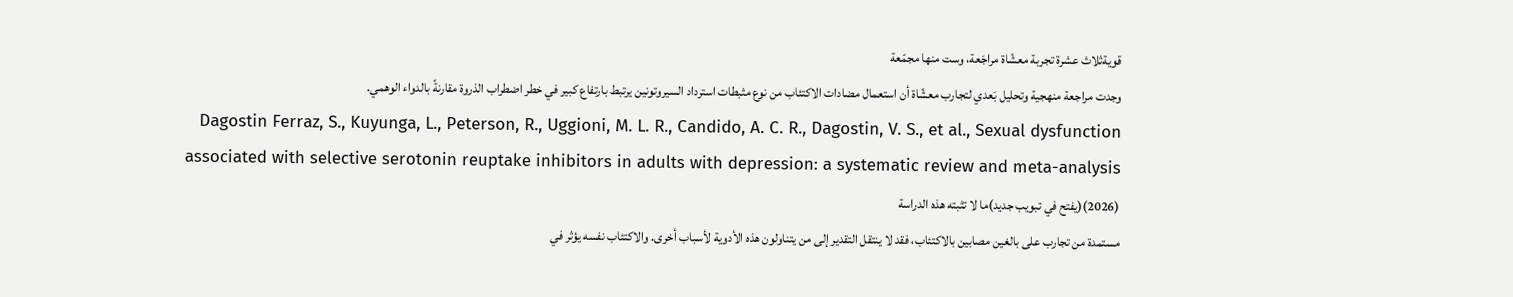قويةثلاث عشرة تجربة معشّاة مراجَعة، وست منها مجمّعة
وجدت مراجعة منهجية وتحليل بَعدي لتجارب معشّاة أن استعمال مضادات الاكتئاب من نوع مثبطات استرداد السيروتونين يرتبط بارتفاع كبير في خطر اضطراب الذروة مقارنةً بالدواء الوهمي.
Dagostin Ferraz, S., Kuyunga, L., Peterson, R., Uggioni, M. L. R., Candido, A. C. R., Dagostin, V. S., et al., Sexual dysfunction associated with selective serotonin reuptake inhibitors in adults with depression: a systematic review and meta-analysis (2026)(يفتح في تبويب جديد)ما لا تثبته هذه الدراسة
مستمدة من تجارب على بالغين مصابين بالاكتئاب، فقد لا ينتقل التقدير إلى من يتناولون هذه الأدوية لأسباب أخرى. والاكتئاب نفسه يؤثر في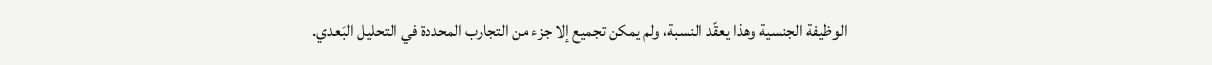الوظيفة الجنسية وهذا يعقّد النسبة، ولم يمكن تجميع إلا جزء من التجارب المحددة في التحليل البَعدي.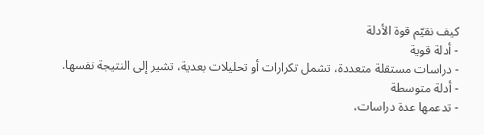كيف نقيّم قوة الأدلة
- أدلة قوية
- دراسات مستقلة متعددة، تشمل تكرارات أو تحليلات بعدية، تشير إلى النتيجة نفسها.
- أدلة متوسطة
- تدعمها عدة دراسات،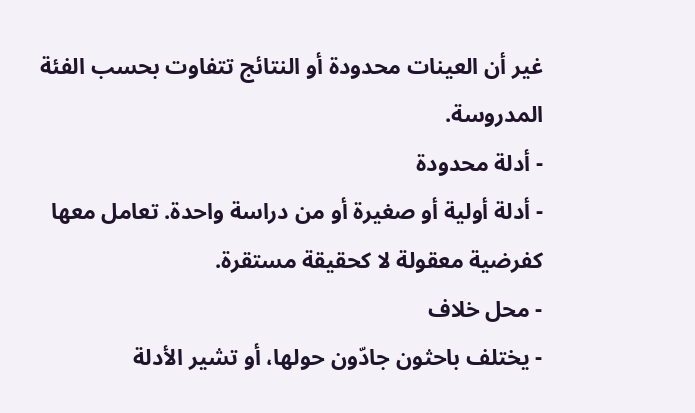غير أن العينات محدودة أو النتائج تتفاوت بحسب الفئة المدروسة.
- أدلة محدودة
- أدلة أولية أو صغيرة أو من دراسة واحدة. تعامل معها كفرضية معقولة لا كحقيقة مستقرة.
- محل خلاف
- يختلف باحثون جادّون حولها، أو تشير الأدلة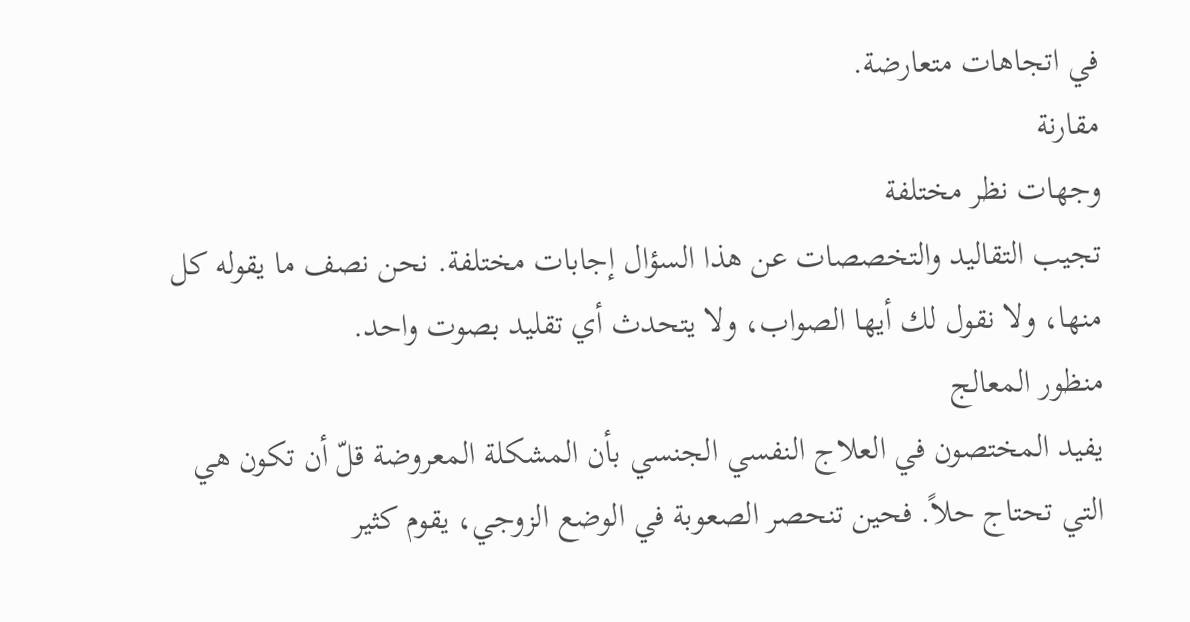في اتجاهات متعارضة.
مقارنة
وجهات نظر مختلفة
تجيب التقاليد والتخصصات عن هذا السؤال إجابات مختلفة. نحن نصف ما يقوله كل منها، ولا نقول لك أيها الصواب، ولا يتحدث أي تقليد بصوت واحد.
منظور المعالج
يفيد المختصون في العلاج النفسي الجنسي بأن المشكلة المعروضة قلّ أن تكون هي التي تحتاج حلاً. فحين تنحصر الصعوبة في الوضع الزوجي، يقوم كثير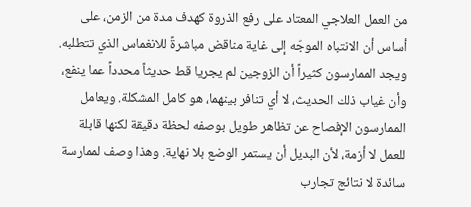من العمل العلاجي المعتاد على رفع الذروة كهدف مدة من الزمن، على أساس أن الانتباه الموجّه إلى غاية مناقض مباشرةً للانغماس الذي تتطلبه. ويجد الممارسون كثيراً أن الزوجين لم يجريا قط حديثاً محدداً عما ينفع، وأن غياب ذلك الحديث، لا أي تنافر بينهما، هو كامل المشكلة. ويعامل الممارسون الإفصاح عن تظاهر طويل بوصفه لحظة دقيقة لكنها قابلة للعمل لا أزمة، لأن البديل أن يستمر الوضع بلا نهاية. وهذا وصف لممارسة سائدة لا نتائج تجارب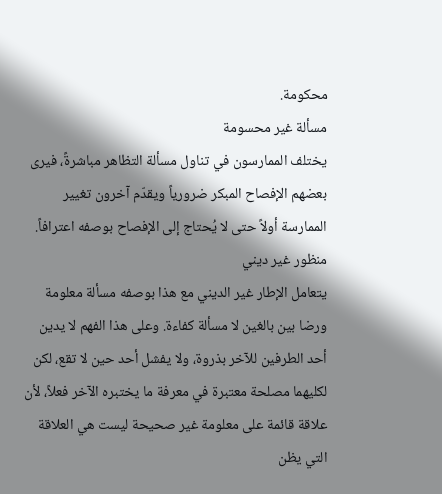محكومة.
مسألة غير محسومة
يختلف الممارسون في تناول مسألة التظاهر مباشرةً، فيرى بعضهم الإفصاح المبكر ضرورياً ويقدّم آخرون تغيير الممارسة أولاً حتى لا يُحتاج إلى الإفصاح بوصفه اعترافاً.
منظور غير ديني
يتعامل الإطار غير الديني مع هذا بوصفه مسألة معلومة ورضا بين بالغين لا مسألة كفاءة. وعلى هذا الفهم لا يدين أحد الطرفين للآخر بذروة، ولا يفشل أحد حين لا تقع، لكن لكليهما مصلحة معتبرة في معرفة ما يختبره الآخر فعلاً، لأن علاقة قائمة على معلومة غير صحيحة ليست هي العلاقة التي يظن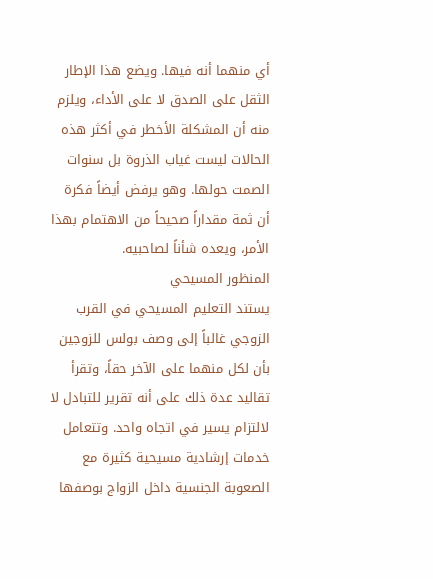أي منهما أنه فيها. ويضع هذا الإطار الثقل على الصدق لا على الأداء، ويلزم منه أن المشكلة الأخطر في أكثر هذه الحالات ليست غياب الذروة بل سنوات الصمت حولها. وهو يرفض أيضاً فكرة أن ثمة مقداراً صحيحاً من الاهتمام بهذا الأمر، ويعده شأناً لصاحبيه.
المنظور المسيحي
يستند التعليم المسيحي في القرب الزوجي غالباً إلى وصف بولس للزوجين بأن لكل منهما على الآخر حقاً، وتقرأ تقاليد عدة ذلك على أنه تقرير للتبادل لا لالتزام يسير في اتجاه واحد. وتتعامل خدمات إرشادية مسيحية كثيرة مع الصعوبة الجنسية داخل الزواج بوصفها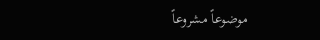موضوعاً مشروعاً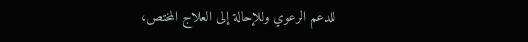للدعم الرعوي وللإحالة إلى العلاج المختص،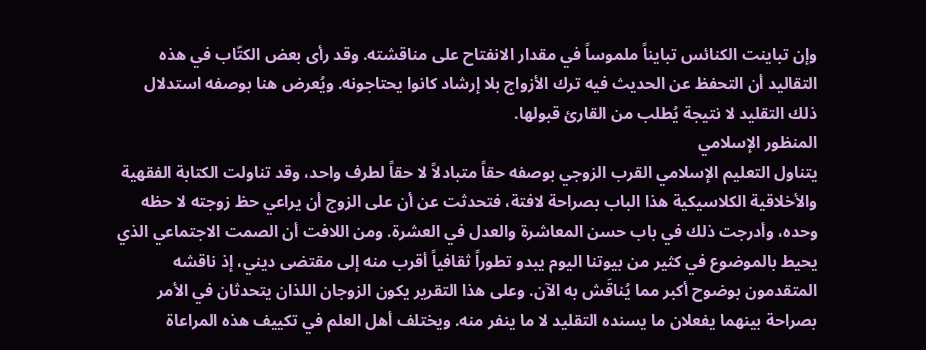وإن تباينت الكنائس تبايناً ملموساً في مقدار الانفتاح على مناقشته. وقد رأى بعض الكتّاب في هذه التقاليد أن التحفظ عن الحديث فيه ترك الأزواج بلا إرشاد كانوا يحتاجونه. ويُعرض هنا بوصفه استدلال ذلك التقليد لا نتيجة يُطلب من القارئ قبولها.
المنظور الإسلامي
يتناول التعليم الإسلامي القرب الزوجي بوصفه حقاً متبادلاً لا حقاً لطرف واحد، وقد تناولت الكتابة الفقهية والأخلاقية الكلاسيكية هذا الباب بصراحة لافتة، فتحدثت عن أن على الزوج أن يراعي حظ زوجته لا حظه وحده، وأدرجت ذلك في باب حسن المعاشرة والعدل في العشرة. ومن اللافت أن الصمت الاجتماعي الذي يحيط بالموضوع في كثير من بيوتنا اليوم يبدو تطوراً ثقافياً أقرب منه إلى مقتضى ديني، إذ ناقشه المتقدمون بوضوح أكبر مما يُناقَش به الآن. وعلى هذا التقرير يكون الزوجان اللذان يتحدثان في الأمر بصراحة بينهما يفعلان ما يسنده التقليد لا ما ينفر منه. ويختلف أهل العلم في تكييف هذه المراعاة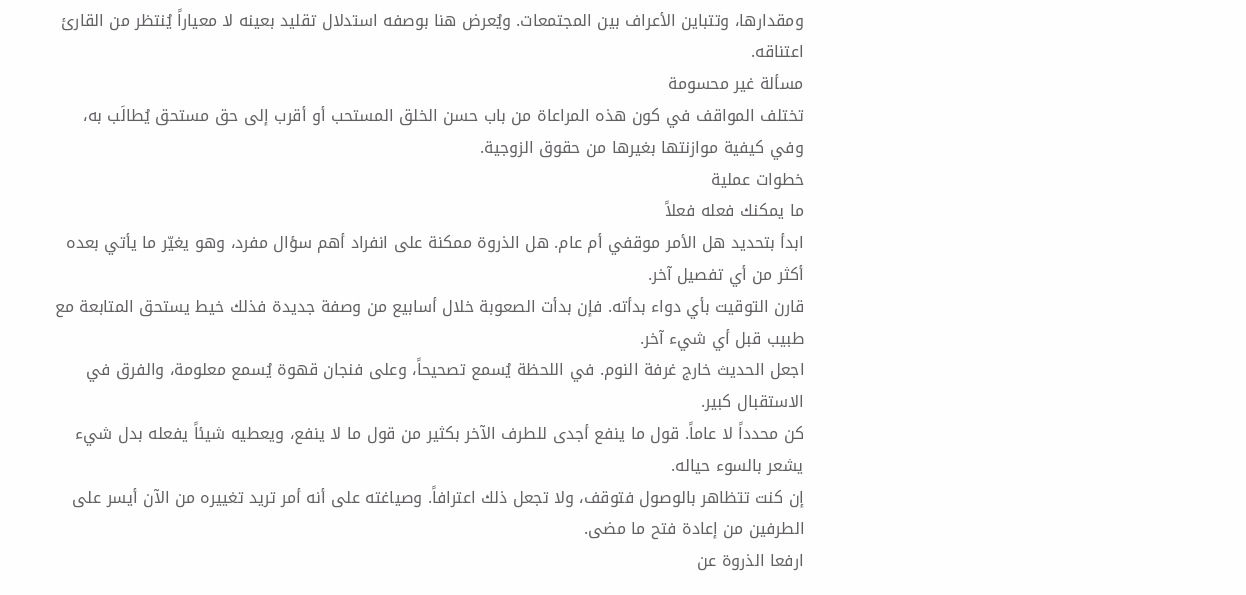ومقدارها، وتتباين الأعراف بين المجتمعات. ويُعرض هنا بوصفه استدلال تقليد بعينه لا معياراً يُنتظر من القارئ اعتناقه.
مسألة غير محسومة
تختلف المواقف في كون هذه المراعاة من باب حسن الخلق المستحب أو أقرب إلى حق مستحق يُطالَب به، وفي كيفية موازنتها بغيرها من حقوق الزوجية.
خطوات عملية
ما يمكنك فعله فعلاً
ابدأ بتحديد هل الأمر موقفي أم عام. هل الذروة ممكنة على انفراد أهم سؤال مفرد، وهو يغيّر ما يأتي بعده أكثر من أي تفصيل آخر.
قارن التوقيت بأي دواء بدأته. فإن بدأت الصعوبة خلال أسابيع من وصفة جديدة فذلك خيط يستحق المتابعة مع طبيب قبل أي شيء آخر.
اجعل الحديث خارج غرفة النوم. في اللحظة يُسمع تصحيحاً، وعلى فنجان قهوة يُسمع معلومة، والفرق في الاستقبال كبير.
كن محدداً لا عاماً. قول ما ينفع أجدى للطرف الآخر بكثير من قول ما لا ينفع، ويعطيه شيئاً يفعله بدل شيء يشعر بالسوء حياله.
إن كنت تتظاهر بالوصول فتوقف، ولا تجعل ذلك اعترافاً. وصياغته على أنه أمر تريد تغييره من الآن أيسر على الطرفين من إعادة فتح ما مضى.
ارفعا الذروة عن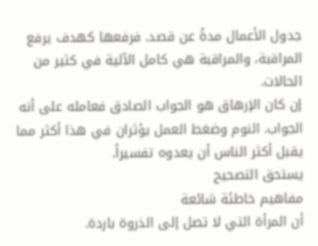جدول الأعمال مدةً عن قصد. فرفعها كهدف يرفع المراقبة، والمراقبة هي كامل الآلية في كثير من الحالات.
إن كان الإرهاق هو الجواب الصادق فعامله على أنه الجواب. النوم وضغط العمل يؤثران في هذا أكثر مما يقبل أكثر الناس أن يعدوه تفسيراً.
يستحق التصحيح
مفاهيم خاطئة شائعة
أن المرأة التي لا تصل إلى الذروة باردة.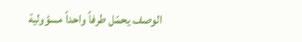الوصف يحمّل طرفاً واحداً مسؤولية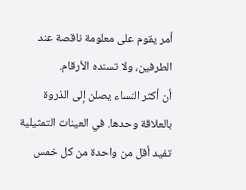أمر يقوم على معلومة ناقصة عند الطرفين، ولا تسنده الأرقام.
أن أكثر النساء يصلن إلى الذروة بالعلاقة وحدها. في العينات التمثيلية تفيد أقل من واحدة من كل خمس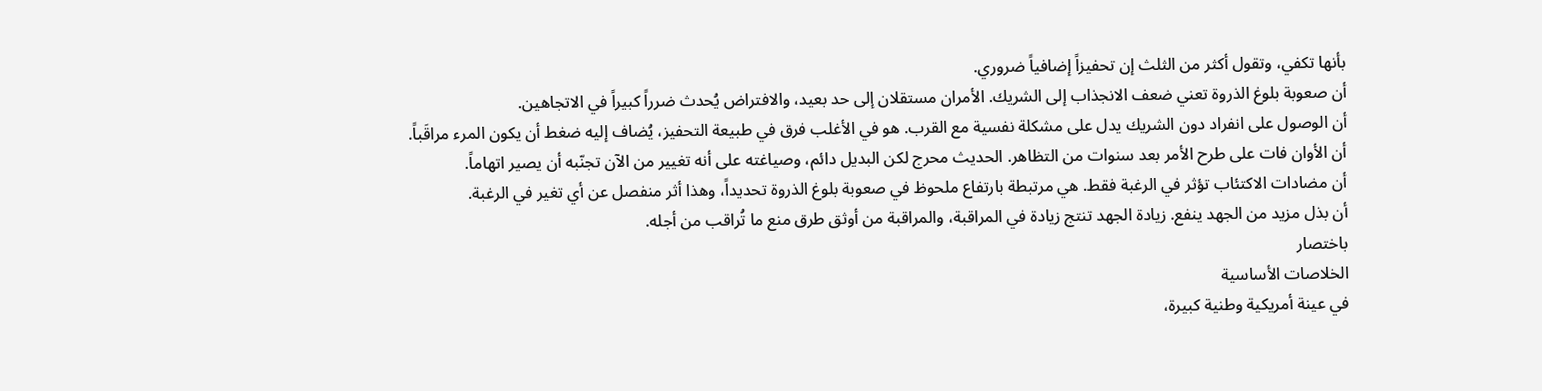بأنها تكفي، وتقول أكثر من الثلث إن تحفيزاً إضافياً ضروري.
أن صعوبة بلوغ الذروة تعني ضعف الانجذاب إلى الشريك. الأمران مستقلان إلى حد بعيد، والافتراض يُحدث ضرراً كبيراً في الاتجاهين.
أن الوصول على انفراد دون الشريك يدل على مشكلة نفسية مع القرب. هو في الأغلب فرق في طبيعة التحفيز، يُضاف إليه ضغط أن يكون المرء مراقَباً.
أن الأوان فات على طرح الأمر بعد سنوات من التظاهر. الحديث محرج لكن البديل دائم، وصياغته على أنه تغيير من الآن تجنّبه أن يصير اتهاماً.
أن مضادات الاكتئاب تؤثر في الرغبة فقط. هي مرتبطة بارتفاع ملحوظ في صعوبة بلوغ الذروة تحديداً، وهذا أثر منفصل عن أي تغير في الرغبة.
أن بذل مزيد من الجهد ينفع. زيادة الجهد تنتج زيادة في المراقبة، والمراقبة من أوثق طرق منع ما تُراقب من أجله.
باختصار
الخلاصات الأساسية
في عينة أمريكية وطنية كبيرة،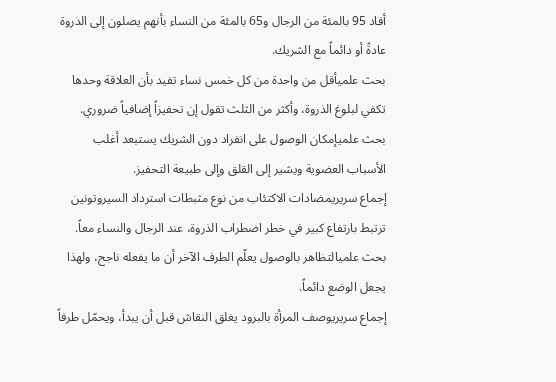أفاد 95 بالمئة من الرجال و65 بالمئة من النساء بأنهم يصلون إلى الذروة عادةً أو دائماً مع الشريك.
بحث علميأقل من واحدة من كل خمس نساء تفيد بأن العلاقة وحدها تكفي لبلوغ الذروة، وأكثر من الثلث تقول إن تحفيزاً إضافياً ضروري.
بحث علميإمكان الوصول على انفراد دون الشريك يستبعد أغلب الأسباب العضوية ويشير إلى القلق وإلى طبيعة التحفيز.
إجماع سريريمضادات الاكتئاب من نوع مثبطات استرداد السيروتونين ترتبط بارتفاع كبير في خطر اضطراب الذروة، عند الرجال والنساء معاً.
بحث علميالتظاهر بالوصول يعلّم الطرف الآخر أن ما يفعله ناجح، ولهذا يجعل الوضع دائماً.
إجماع سريريوصف المرأة بالبرود يغلق النقاش قبل أن يبدأ، ويحمّل طرفاً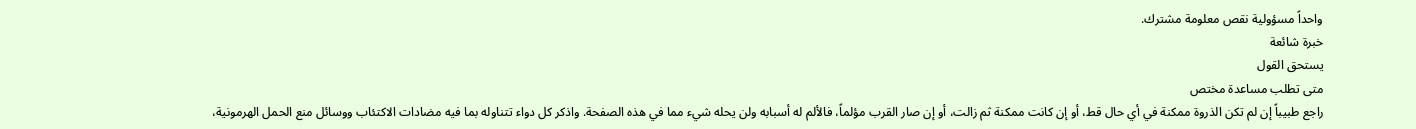واحداً مسؤولية نقص معلومة مشترك.
خبرة شائعة
يستحق القول
متى تطلب مساعدة مختص
راجع طبيباً إن لم تكن الذروة ممكنة في أي حال قط، أو إن كانت ممكنة ثم زالت، أو إن صار القرب مؤلماً، فالألم له أسبابه ولن يحله شيء مما في هذه الصفحة. واذكر كل دواء تتناوله بما فيه مضادات الاكتئاب ووسائل منع الحمل الهرمونية،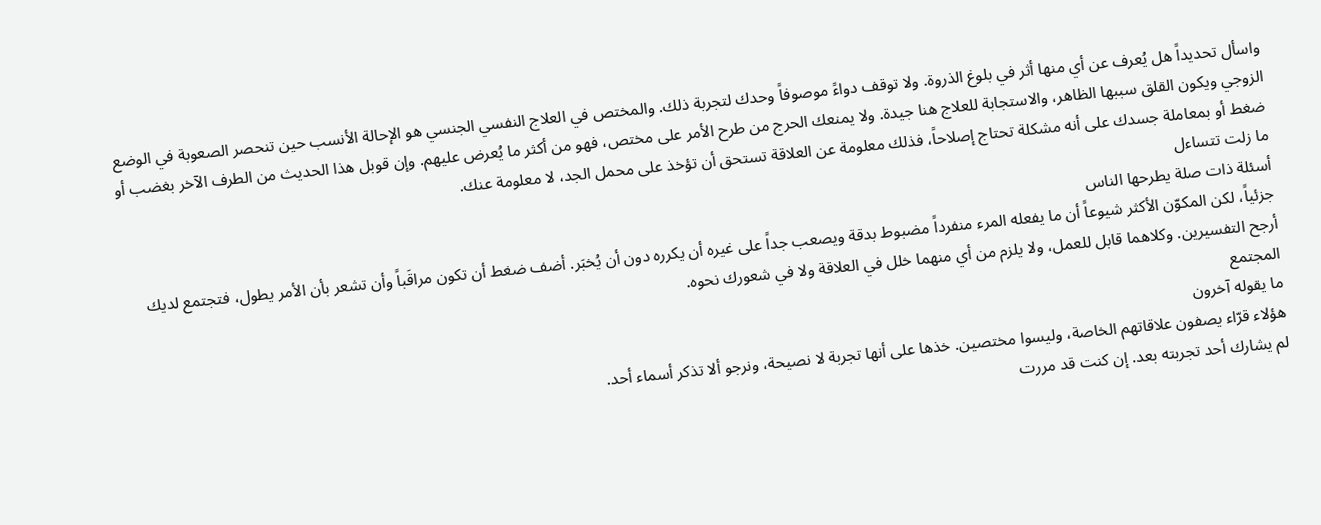واسأل تحديداً هل يُعرف عن أي منها أثر في بلوغ الذروة. ولا توقف دواءً موصوفاً وحدك لتجربة ذلك. والمختص في العلاج النفسي الجنسي هو الإحالة الأنسب حين تنحصر الصعوبة في الوضع الزوجي ويكون القلق سببها الظاهر، والاستجابة للعلاج هنا جيدة. ولا يمنعك الحرج من طرح الأمر على مختص، فهو من أكثر ما يُعرض عليهم. وإن قوبل هذا الحديث من الطرف الآخر بغضب أو ضغط أو بمعاملة جسدك على أنه مشكلة تحتاج إصلاحاً، فذلك معلومة عن العلاقة تستحق أن تؤخذ على محمل الجد، لا معلومة عنك.
ما زلت تتساءل
أسئلة ذات صلة يطرحها الناس
جزئياً، لكن المكوّن الأكثر شيوعاً أن ما يفعله المرء منفرداً مضبوط بدقة ويصعب جداً على غيره أن يكرره دون أن يُخبَر. أضف ضغط أن تكون مراقَباً وأن تشعر بأن الأمر يطول، فتجتمع لديك أرجح التفسيرين. وكلاهما قابل للعمل، ولا يلزم من أي منهما خلل في العلاقة ولا في شعورك نحوه.
المجتمع
ما يقوله آخرون
هؤلاء قرّاء يصفون علاقاتهم الخاصة، وليسوا مختصين. خذها على أنها تجربة لا نصيحة، ونرجو ألا تذكر أسماء أحد.
لم يشارك أحد تجربته بعد. إن كنت قد مررت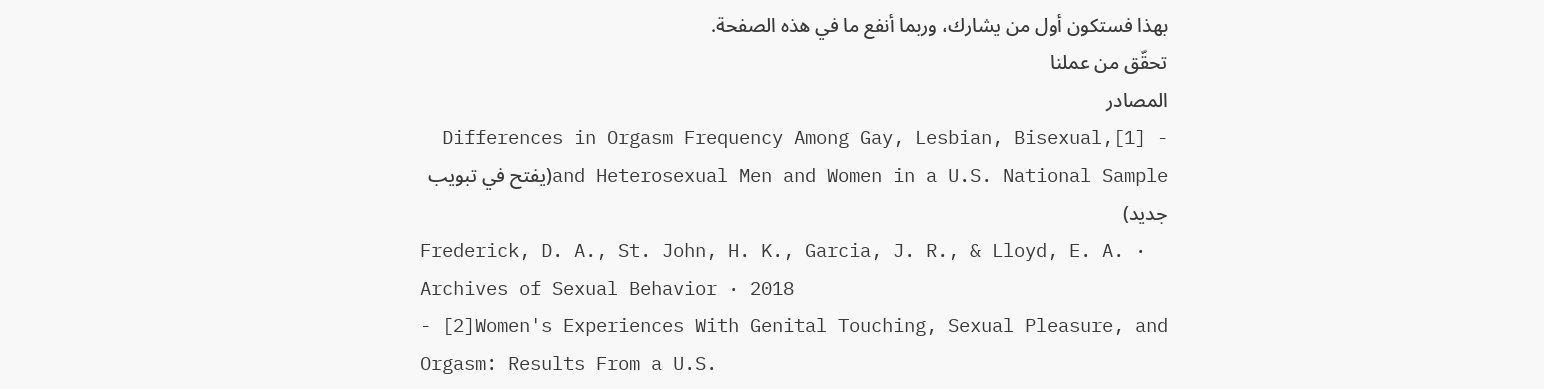بهذا فستكون أول من يشارك، وربما أنفع ما في هذه الصفحة.
تحقّق من عملنا
المصادر
- [1]Differences in Orgasm Frequency Among Gay, Lesbian, Bisexual, and Heterosexual Men and Women in a U.S. National Sample(يفتح في تبويب جديد)
Frederick, D. A., St. John, H. K., Garcia, J. R., & Lloyd, E. A. · Archives of Sexual Behavior · 2018
- [2]Women's Experiences With Genital Touching, Sexual Pleasure, and Orgasm: Results From a U.S.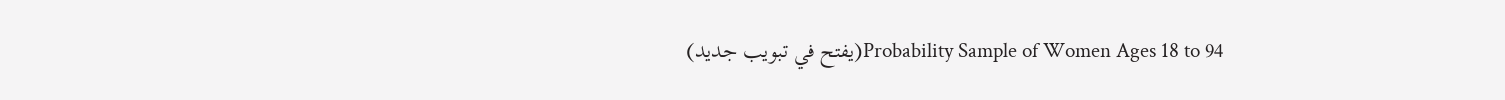Probability Sample of Women Ages 18 to 94(يفتح في تبويب جديد)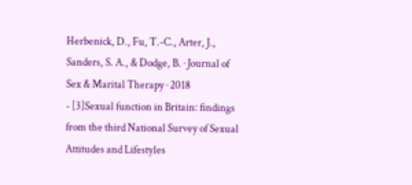Herbenick, D., Fu, T.-C., Arter, J., Sanders, S. A., & Dodge, B. · Journal of Sex & Marital Therapy · 2018
- [3]Sexual function in Britain: findings from the third National Survey of Sexual Attitudes and Lifestyles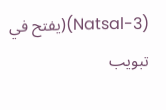(Natsal-3)(يفتح في تبويب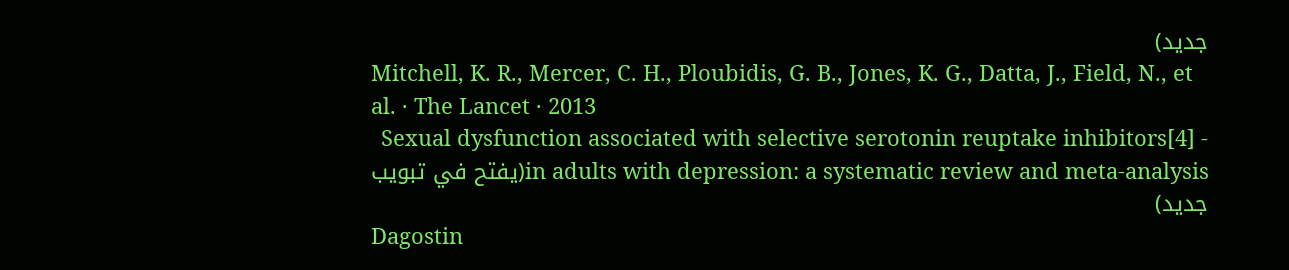جديد)
Mitchell, K. R., Mercer, C. H., Ploubidis, G. B., Jones, K. G., Datta, J., Field, N., et al. · The Lancet · 2013
- [4]Sexual dysfunction associated with selective serotonin reuptake inhibitors in adults with depression: a systematic review and meta-analysis(يفتح في تبويب جديد)
Dagostin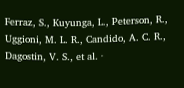Ferraz, S., Kuyunga, L., Peterson, R., Uggioni, M. L. R., Candido, A. C. R., Dagostin, V. S., et al. ·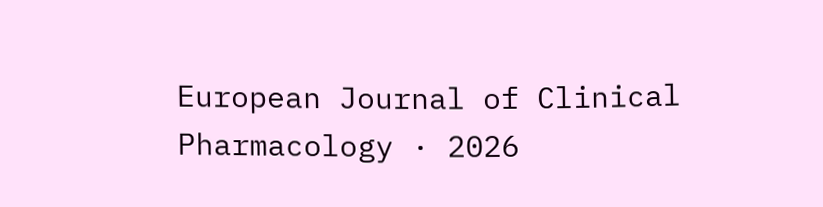European Journal of Clinical Pharmacology · 2026